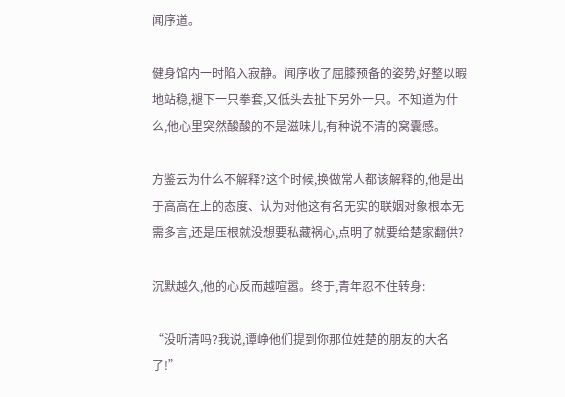闻序道。

健身馆内一时陷入寂静。闻序收了屈膝预备的姿势,好整以暇地站稳,褪下一只拳套,又低头去扯下另外一只。不知道为什么,他心里突然酸酸的不是滋味儿,有种说不清的窝囊感。

方鉴云为什么不解释?这个时候,换做常人都该解释的,他是出于高高在上的态度、认为对他这有名无实的联姻对象根本无需多言,还是压根就没想要私藏祸心,点明了就要给楚家翻供?

沉默越久,他的心反而越喧嚣。终于,青年忍不住转身:

“没听清吗?我说,谭峥他们提到你那位姓楚的朋友的大名了!”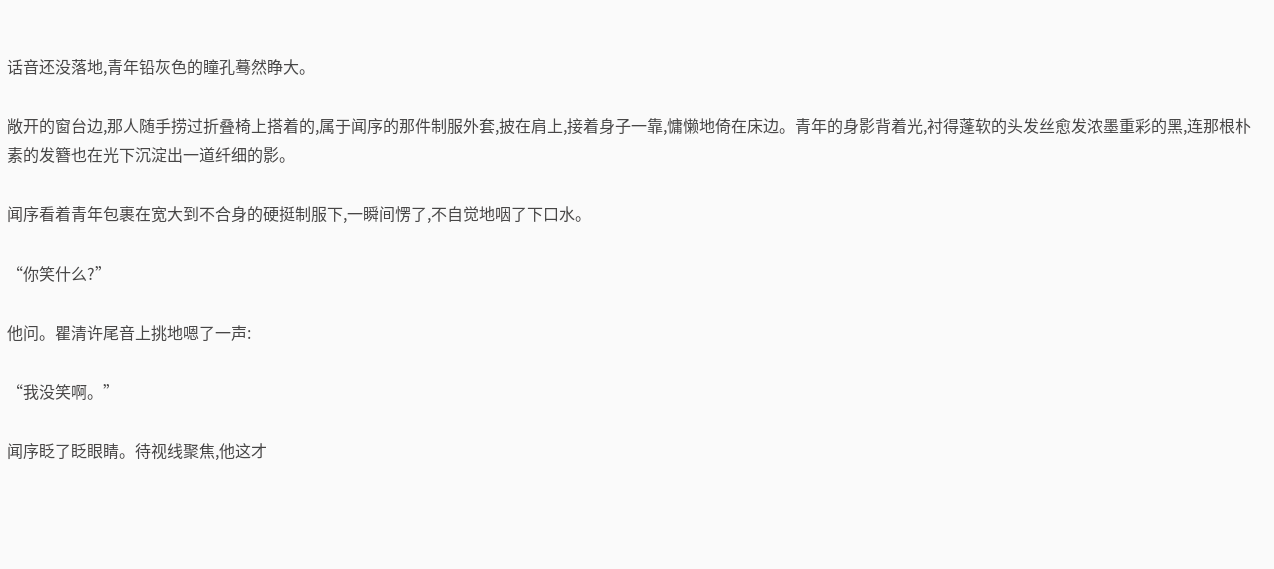话音还没落地,青年铅灰色的瞳孔蓦然睁大。

敞开的窗台边,那人随手捞过折叠椅上搭着的,属于闻序的那件制服外套,披在肩上,接着身子一靠,慵懒地倚在床边。青年的身影背着光,衬得蓬软的头发丝愈发浓墨重彩的黑,连那根朴素的发簪也在光下沉淀出一道纤细的影。

闻序看着青年包裹在宽大到不合身的硬挺制服下,一瞬间愣了,不自觉地咽了下口水。

“你笑什么?”

他问。瞿清许尾音上挑地嗯了一声:

“我没笑啊。”

闻序眨了眨眼睛。待视线聚焦,他这才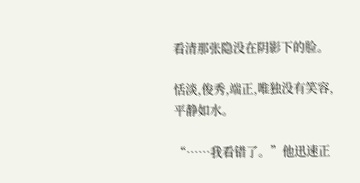看清那张隐没在阴影下的脸。

恬淡,俊秀,端正,唯独没有笑容,平静如水。

“……我看错了。”他迅速正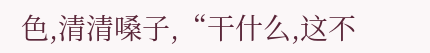色,清清嗓子,“干什么,这不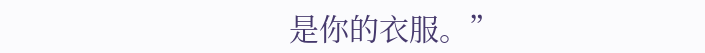是你的衣服。”